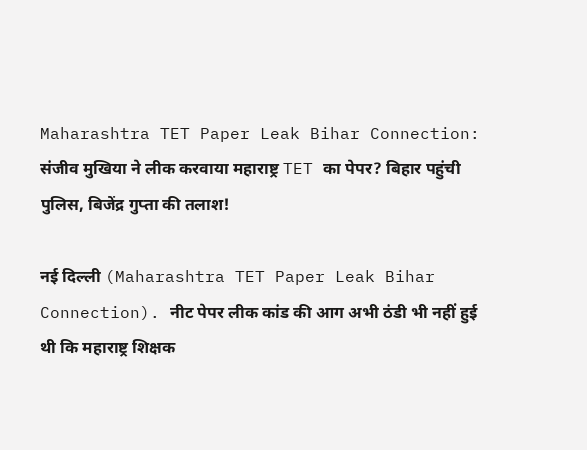Maharashtra TET Paper Leak Bihar Connection: संजीव मुखिया ने लीक करवाया महाराष्ट्र TET का पेपर? बिहार पहुंची पुलिस, बिजेंद्र गुप्ता की तलाश!

नई दिल्ली (Maharashtra TET Paper Leak Bihar Connection). नीट पेपर लीक कांड की आग अभी ठंडी भी नहीं हुई थी कि महाराष्ट्र शिक्षक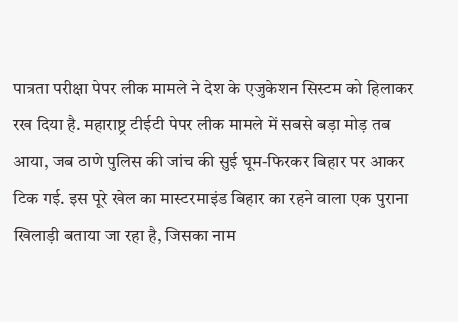पात्रता परीक्षा पेपर लीक मामले ने देश के एजुकेशन सिस्टम को हिलाकर रख दिया है. महाराष्ट्र टीईटी पेपर लीक मामले में सबसे बड़ा मोड़ तब आया, जब ठाणे पुलिस की जांच की सुई घूम-फिरकर बिहार पर आकर टिक गई. इस पूरे खेल का मास्टरमाइंड बिहार का रहने वाला एक पुराना खिलाड़ी बताया जा रहा है, जिसका नाम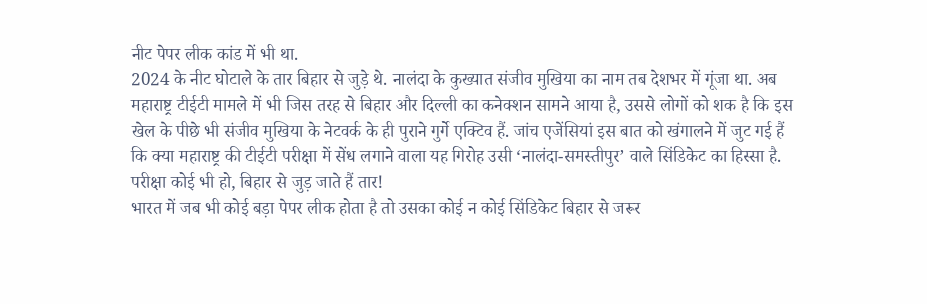नीट पेपर लीक कांड में भी था.
2024 के नीट घोटाले के तार बिहार से जुड़े थे. नालंदा के कुख्यात संजीव मुखिया का नाम तब देशभर में गूंजा था. अब महाराष्ट्र टीईटी मामले में भी जिस तरह से बिहार और दिल्ली का कनेक्शन सामने आया है, उससे लोगों को शक है कि इस खेल के पीछे भी संजीव मुखिया के नेटवर्क के ही पुराने गुर्गे एक्टिव हैं. जांच एजेंसियां इस बात को खंगालने में जुट गई हैं कि क्या महाराष्ट्र की टीईटी परीक्षा में सेंध लगाने वाला यह गिरोह उसी ‘नालंदा-समस्तीपुर’ वाले सिंडिकेट का हिस्सा है.
परीक्षा कोई भी हो, बिहार से जुड़ जाते हैं तार!
भारत में जब भी कोई बड़ा पेपर लीक होता है तो उसका कोई न कोई सिंडिकेट बिहार से जरूर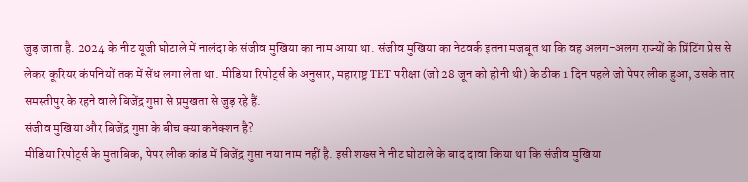जुड़ जाता है. 2024 के नीट यूजी घोटाले में नालंदा के संजीव मुखिया का नाम आया था. संजीव मुखिया का नेटवर्क इतना मजबूत था कि वह अलग-अलग राज्यों के प्रिंटिंग प्रेस से लेकर कूरियर कंपनियों तक में सेंध लगा लेता था. मीडिया रिपोर्ट्स के अनुसार, महाराष्ट्र TET परीक्षा (जो 28 जून को होनी थी) के ठीक 1 दिन पहले जो पेपर लीक हुआ, उसके तार समस्तीपुर के रहने वाले बिजेंद्र गुप्ता से प्रमुखता से जुड़ रहे हैं.
संजीव मुखिया और बिजेंद्र गुप्ता के बीच क्या कनेक्शन है?
मीडिया रिपोर्ट्स के मुताबिक, पेपर लीक कांड में बिजेंद्र गुप्ता नया नाम नहीं है. इसी शख्स ने नीट घोटाले के बाद दावा किया था कि संजीव मुखिया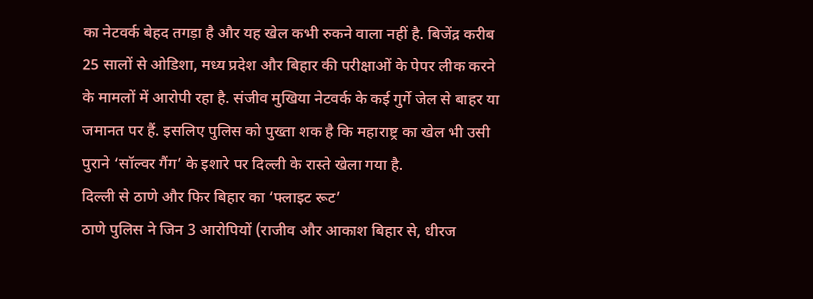का नेटवर्क बेहद तगड़ा है और यह खेल कभी रुकने वाला नहीं है. बिजेंद्र करीब 25 सालों से ओडिशा, मध्य प्रदेश और बिहार की परीक्षाओं के पेपर लीक करने के मामलों में आरोपी रहा है. संजीव मुखिया नेटवर्क के कई गुर्गे जेल से बाहर या जमानत पर हैं. इसलिए पुलिस को पुख्ता शक है कि महाराष्ट्र का खेल भी उसी पुराने ‘सॉल्वर गैंग’ के इशारे पर दिल्ली के रास्ते खेला गया है.
दिल्ली से ठाणे और फिर बिहार का ‘फ्लाइट रूट’
ठाणे पुलिस ने जिन 3 आरोपियों (राजीव और आकाश बिहार से, धीरज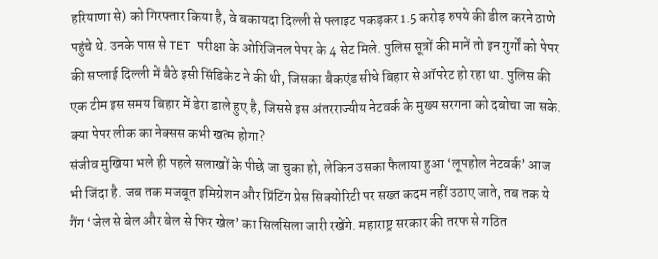हरियाणा से) को गिरफ्तार किया है, वे बकायदा दिल्ली से फ्लाइट पकड़कर 1.5 करोड़ रुपये की डील करने ठाणे पहुंचे थे. उनके पास से TET परीक्षा के ओरिजिनल पेपर के 4 सेट मिले. पुलिस सूत्रों की मानें तो इन गुर्गों को पेपर की सप्लाई दिल्ली में बैठे इसी सिंडिकेट ने की थी, जिसका बैकएंड सीधे बिहार से ऑपरेट हो रहा था. पुलिस की एक टीम इस समय बिहार में डेरा डाले हुए है, जिससे इस अंतरराज्यीय नेटवर्क के मुख्य सरगना को दबोचा जा सके.
क्या पेपर लीक का नेक्सस कभी खत्म होगा?
संजीव मुखिया भले ही पहले सलाखों के पीछे जा चुका हो, लेकिन उसका फैलाया हुआ ‘लूपहोल नेटवर्क’ आज भी जिंदा है. जब तक मजबूत इमिग्रेशन और प्रिंटिंग प्रेस सिक्योरिटी पर सख्त कदम नहीं उठाए जाते, तब तक ये गैंग ‘जेल से बेल और बेल से फिर खेल’ का सिलसिला जारी रखेंगे. महाराष्ट्र सरकार की तरफ से गठित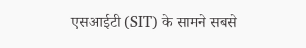एसआईटी (SIT) के सामने सबसे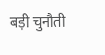बड़ी चुनौती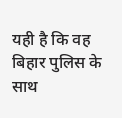यही है कि वह बिहार पुलिस के साथ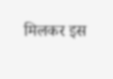मिलकर इस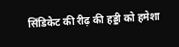सिंडिकेट की रीढ़ की हड्डी को हमेशा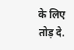के लिए तोड़ दे.